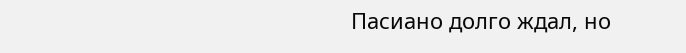Пасиано долго ждал, но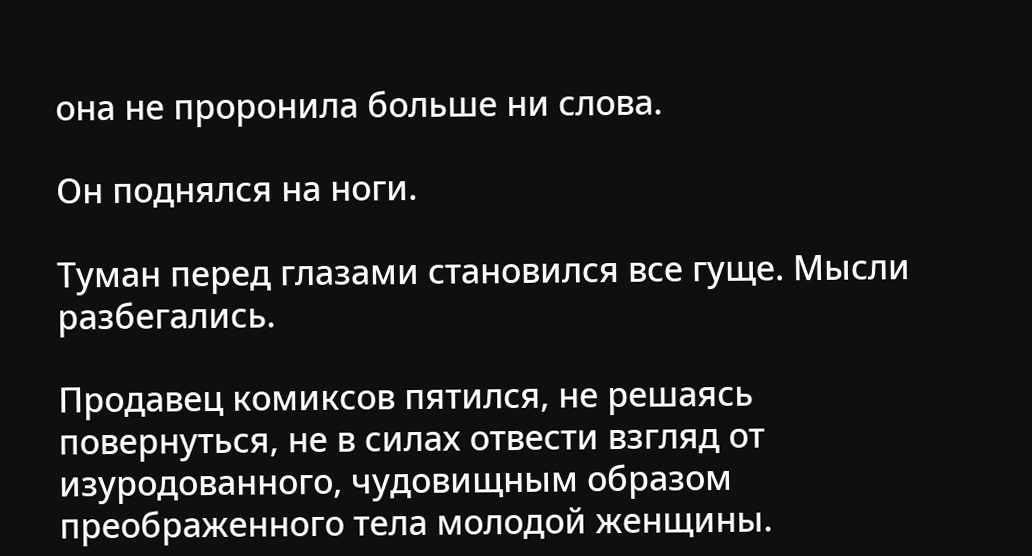она не проронила больше ни слова.

Он поднялся на ноги.

Туман перед глазами становился все гуще. Мысли разбегались.

Продавец комиксов пятился, не решаясь повернуться, не в силах отвести взгляд от изуродованного, чудовищным образом преображенного тела молодой женщины.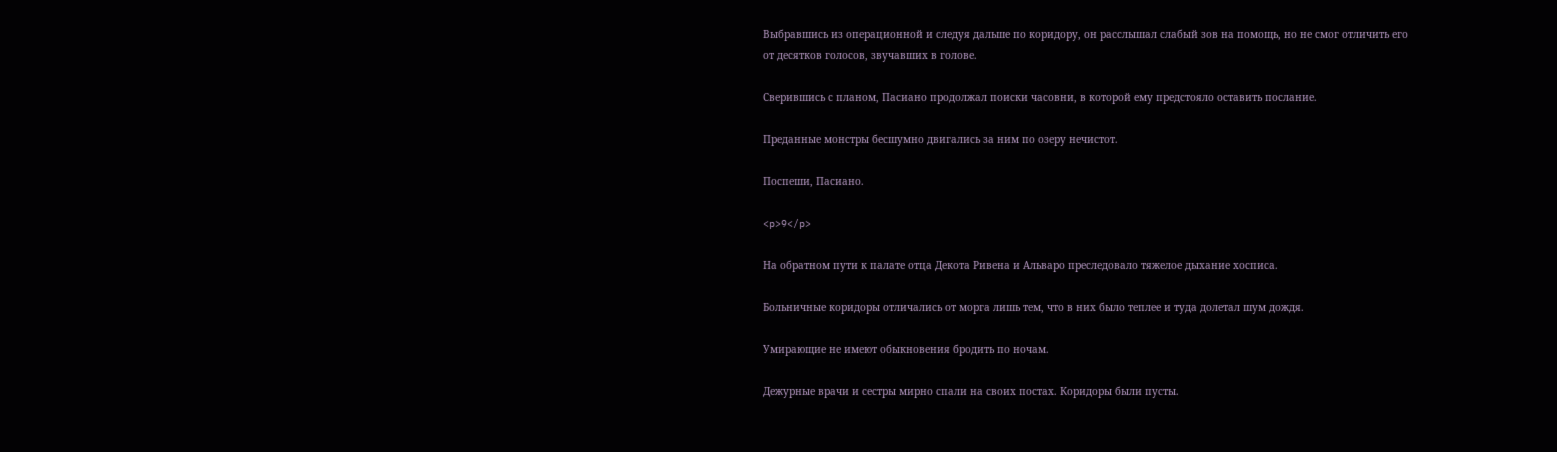Выбравшись из операционной и следуя дальше по коридору, он расслышал слабый зов на помощь, но не смог отличить его от десятков голосов, звучавших в голове.

Сверившись с планом, Пасиано продолжал поиски часовни, в которой ему предстояло оставить послание.

Преданные монстры бесшумно двигались за ним по озеру нечистот.

Поспеши, Пасиано.

<p>9</p>

На обратном пути к палате отца Декота Ривена и Альваро преследовало тяжелое дыхание хосписа.

Больничные коридоры отличались от морга лишь тем, что в них было теплее и туда долетал шум дождя.

Умирающие не имеют обыкновения бродить по ночам.

Дежурные врачи и сестры мирно спали на своих постах. Коридоры были пусты.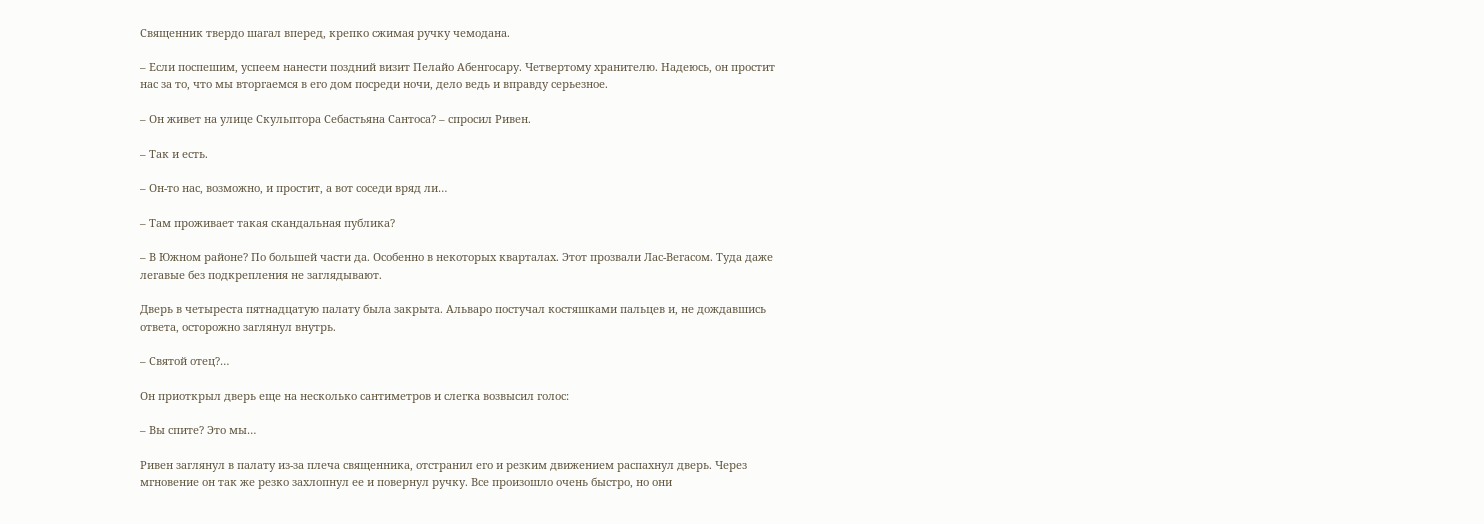Священник твердо шагал вперед, крепко сжимая ручку чемодана.

– Если поспешим, успеем нанести поздний визит Пелайо Абенгосару. Четвертому хранителю. Надеюсь, он простит нас за то, что мы вторгаемся в его дом посреди ночи, дело ведь и вправду серьезное.

– Он живет на улице Скульптора Себастьяна Сантоса? – спросил Ривен.

– Так и есть.

– Он-то нас, возможно, и простит, а вот соседи вряд ли…

– Там проживает такая скандальная публика?

– В Южном районе? По большей части да. Особенно в некоторых кварталах. Этот прозвали Лас-Вегасом. Туда даже легавые без подкрепления не заглядывают.

Дверь в четыреста пятнадцатую палату была закрыта. Альваро постучал костяшками пальцев и, не дождавшись ответа, осторожно заглянул внутрь.

– Святой отец?…

Он приоткрыл дверь еще на несколько сантиметров и слегка возвысил голос:

– Вы спите? Это мы…

Ривен заглянул в палату из-за плеча священника, отстранил его и резким движением распахнул дверь. Через мгновение он так же резко захлопнул ее и повернул ручку. Все произошло очень быстро, но они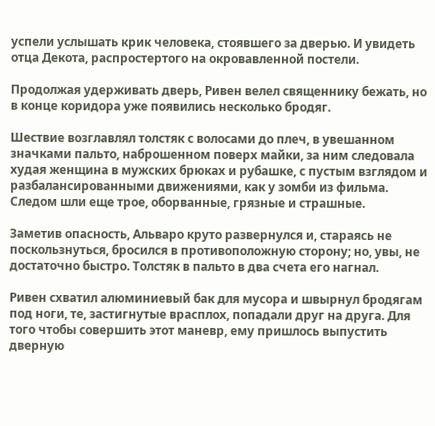успели услышать крик человека, стоявшего за дверью. И увидеть отца Декота, распростертого на окровавленной постели.

Продолжая удерживать дверь, Ривен велел священнику бежать, но в конце коридора уже появились несколько бродяг.

Шествие возглавлял толстяк с волосами до плеч, в увешанном значками пальто, наброшенном поверх майки, за ним следовала худая женщина в мужских брюках и рубашке, с пустым взглядом и разбалансированными движениями, как у зомби из фильма. Следом шли еще трое, оборванные, грязные и страшные.

Заметив опасность, Альваро круто развернулся и, стараясь не поскользнуться, бросился в противоположную сторону; но, увы, не достаточно быстро. Толстяк в пальто в два счета его нагнал.

Ривен схватил алюминиевый бак для мусора и швырнул бродягам под ноги, те, застигнутые врасплох, попадали друг на друга. Для того чтобы совершить этот маневр, ему пришлось выпустить дверную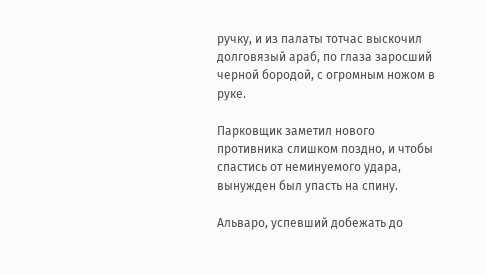ручку, и из палаты тотчас выскочил долговязый араб, по глаза заросший черной бородой, с огромным ножом в руке.

Парковщик заметил нового противника слишком поздно, и чтобы спастись от неминуемого удара, вынужден был упасть на спину.

Альваро, успевший добежать до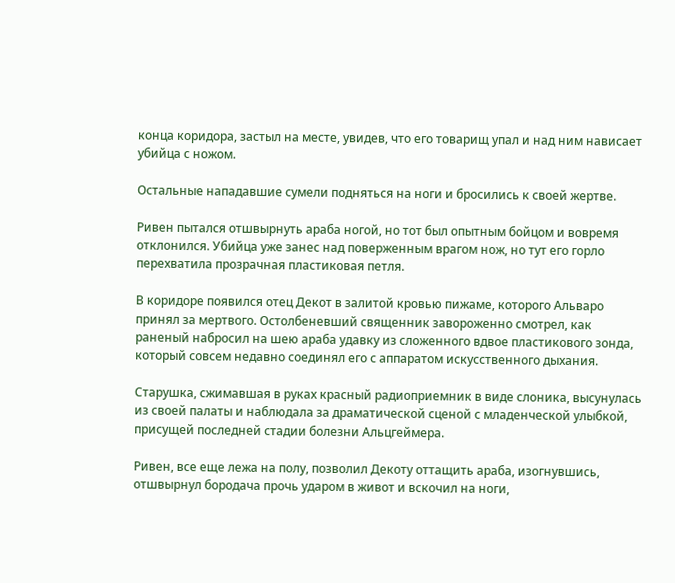конца коридора, застыл на месте, увидев, что его товарищ упал и над ним нависает убийца с ножом.

Остальные нападавшие сумели подняться на ноги и бросились к своей жертве.

Ривен пытался отшвырнуть араба ногой, но тот был опытным бойцом и вовремя отклонился. Убийца уже занес над поверженным врагом нож, но тут его горло перехватила прозрачная пластиковая петля.

В коридоре появился отец Декот в залитой кровью пижаме, которого Альваро принял за мертвого. Остолбеневший священник завороженно смотрел, как раненый набросил на шею араба удавку из сложенного вдвое пластикового зонда, который совсем недавно соединял его с аппаратом искусственного дыхания.

Старушка, сжимавшая в руках красный радиоприемник в виде слоника, высунулась из своей палаты и наблюдала за драматической сценой с младенческой улыбкой, присущей последней стадии болезни Альцгеймера.

Ривен, все еще лежа на полу, позволил Декоту оттащить араба, изогнувшись, отшвырнул бородача прочь ударом в живот и вскочил на ноги,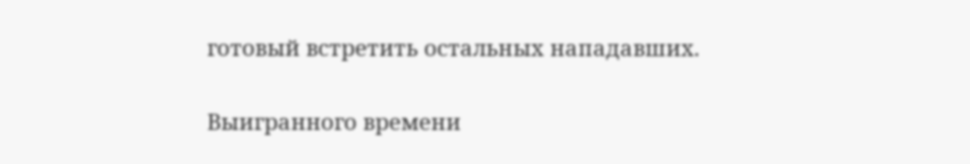готовый встретить остальных нападавших.

Выигранного времени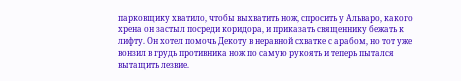парковщику хватило, чтобы выхватить нож, спросить у Альваро, какого хрена он застыл посреди коридора, и приказать священнику бежать к лифту. Он хотел помочь Декоту в неравной схватке с арабом, но тот уже вонзил в грудь противника нож по самую рукоять и теперь пытался вытащить лезвие.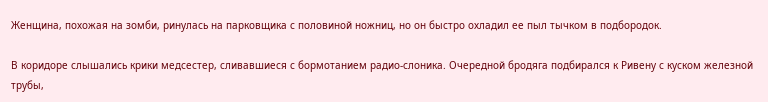Женщина, похожая на зомби, ринулась на парковщика с половиной ножниц, но он быстро охладил ее пыл тычком в подбородок.

В коридоре слышались крики медсестер, сливавшиеся с бормотанием радио-слоника. Очередной бродяга подбирался к Ривену с куском железной трубы,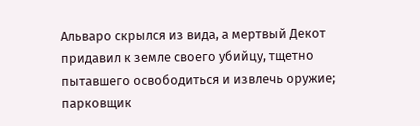Альваро скрылся из вида, а мертвый Декот придавил к земле своего убийцу, тщетно пытавшего освободиться и извлечь оружие; парковщик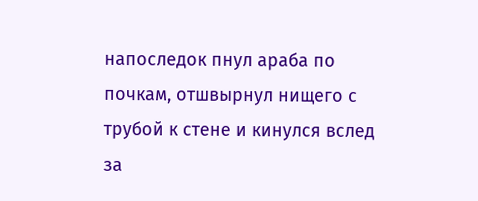напоследок пнул араба по почкам, отшвырнул нищего с трубой к стене и кинулся вслед за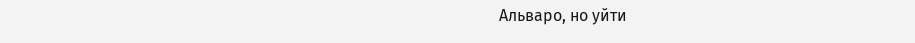Альваро, но уйти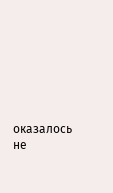оказалось не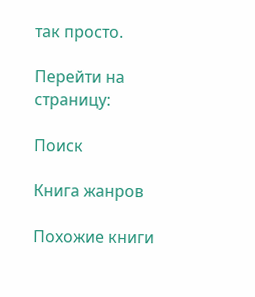так просто.

Перейти на страницу:

Поиск

Книга жанров

Похожие книги